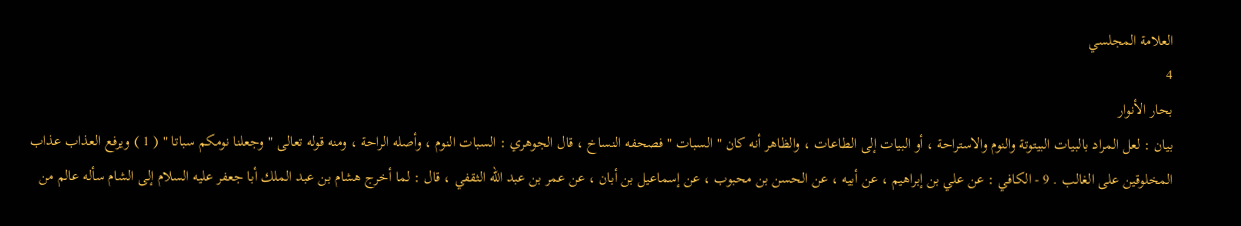العلامة المجلسي
4
بحار الأنوار
بيان : لعل المراد بالبيات البيتوتة والنوم والاستراحة ، أو البيات إلى الطاعات ، والظاهر أنه كان " السبات " فصحفه النساخ ، قال الجوهري : السبات النوم ، وأصله الراحة ، ومنه قوله تعالى " وجعلنا نومكم سباتا " ( 1 ) ويرفع العذاب عذاب المخلوقين على الغالب . 9 - الكافي : عن علي بن إبراهيم ، عن أبيه ، عن الحسن بن محبوب ، عن إسماعيل بن أبان ، عن عمر بن عبد الله الثقفي ، قال : لما أخرج هشام بن عبد الملك أبا جعفر عليه السلام إلى الشام سأله عالم من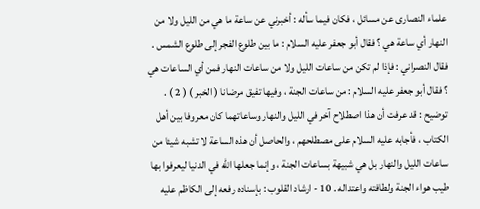علماء النصارى عن مسائل ، فكان فيما سأله : أخبرني عن ساعة ما هي من الليل ولا من النهار أي ساعة هي ؟ فقال أبو جعفر عليه السلام : ما بين طلوع الفجر إلى طلوع الشمس . فقال النصراني : فإذا لم تكن من ساعات الليل ولا من ساعات النهار فمن أي الساعات هي ؟ فقال أبو جعفر عليه السلام : من ساعات الجنة ، وفيها تفيق مرضانا ( الخبر ) ( 2 ) . توضيح : قد عرفت أن هذا اصطلاح آخر في الليل والنهار وساعاتهما كان معروفا بين أهل الكتاب ، فأجابه عليه السلام على مصطلحهم ، والحاصل أن هذه الساعة لا تشبه شيئا من ساعات الليل والنهار بل هي شبيهة بساعات الجنة ، وإنما جعلها الله في الدنيا ليعرفوا بها طيب هواء الجنة ولطافته واعتداله . 10 - ارشاد القلوب : بإسناده رفعه إلى الكاظم عليه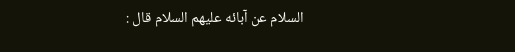السلام عن آبائه عليهم السلام قال :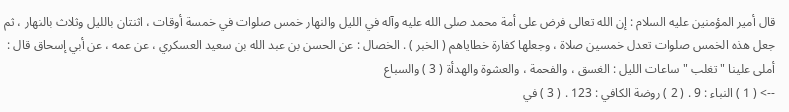قال أمير المؤمنين عليه السلام : إن الله تعالى فرض على أمة محمد صلى الله عليه وآله في الليل والنهار خمس صلوات في خمسة أوقات ، اثنتان بالليل وثلاث بالنهار ، ثم جعل هذه الخمس صلوات تعدل خمسين صلاة ، وجعلها كفارة خطاياهم ( الخبر ) . الخصال : عن الحسن بن عبد الله بن سعيد العسكري ، عن عمه ، عن أبي إسحاق قال : أملى علينا " تغلب " ساعات الليل : الغسق ، والفحمة ، والعشوة والهدأة ( 3 ) والسباع
--> ( 1 ) النباء : 9 . ( 2 ) روضة الكافي : 123 . ( 3 ) في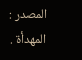المصدر : المهدأة .